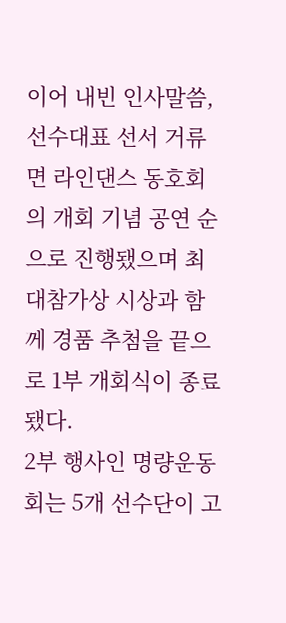이어 내빈 인사말씀, 선수대표 선서 거류면 라인댄스 동호회의 개회 기념 공연 순으로 진행됐으며 최대참가상 시상과 함께 경품 추첨을 끝으로 1부 개회식이 종료됐다.
2부 행사인 명량운동회는 5개 선수단이 고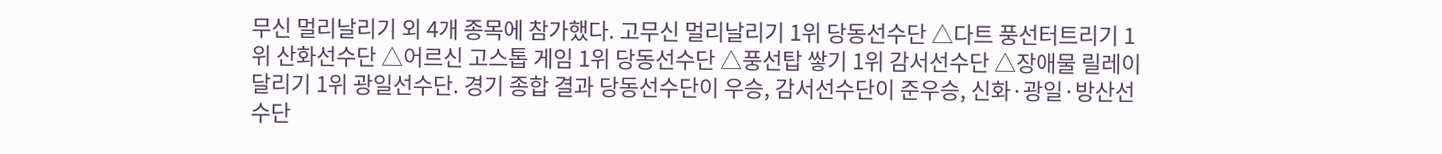무신 멀리날리기 외 4개 종목에 참가했다. 고무신 멀리날리기 1위 당동선수단 △다트 풍선터트리기 1위 산화선수단 △어르신 고스톱 게임 1위 당동선수단 △풍선탑 쌓기 1위 감서선수단 △장애물 릴레이달리기 1위 광일선수단. 경기 종합 결과 당동선수단이 우승, 감서선수단이 준우승, 신화·광일·방산선수단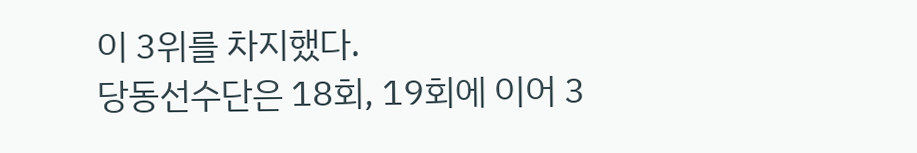이 3위를 차지했다.
당동선수단은 18회, 19회에 이어 3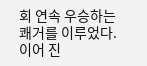회 연속 우승하는 쾌거를 이루었다.
이어 진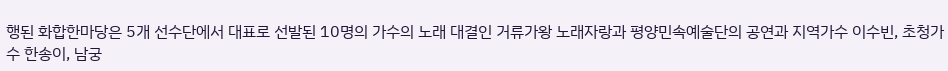행된 화합한마당은 5개 선수단에서 대표로 선발된 10명의 가수의 노래 대결인 거류가왕 노래자랑과 평양민속예술단의 공연과 지역가수 이수빈, 초청가수 한송이, 남궁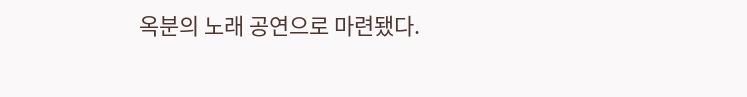옥분의 노래 공연으로 마련됐다.